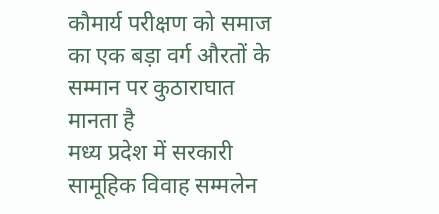कौमार्य परीक्षण को समाज का एक बड़ा वर्ग औरतों के सम्मान पर कुठाराघात मानता है
मध्य प्रदेश में सरकारी सामूहिक विवाह सम्मलेन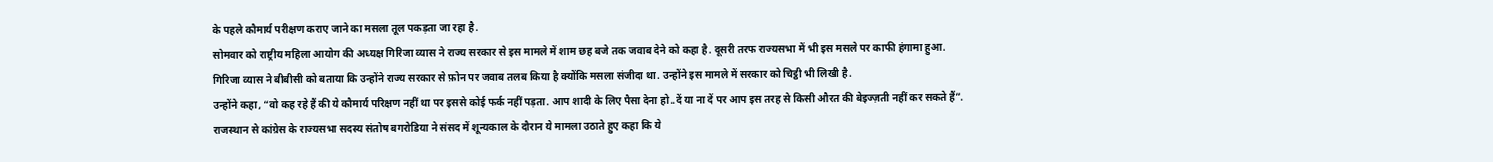के पहले कौमार्य परीक्षण कराए जाने का मसला तूल पकड़ता जा रहा है.
सोमवार को राष्ट्रीय महिला आयोग की अध्यक्ष गिरिजा व्यास ने राज्य सरकार से इस मामले में शाम छह बजे तक जवाब देने को कहा है. दूसरी तरफ राज्यसभा में भी इस मसले पर काफी हंगामा हुआ.
गिरिजा व्यास ने बीबीसी को बताया कि उन्होंने राज्य सरकार से फ़ोन पर जवाब तलब किया है क्योंकि मसला संजीदा था. उन्होंने इस मामले में सरकार को चिट्ठी भी लिखी है.
उन्होंने कहा, “वो कह रहे हैं की ये कौमार्य परिक्षण नहीं था पर इससे कोई फर्क नहीं पड़ता. आप शादी के लिए पैसा देना हो..दें या ना दें पर आप इस तरह से किसी औरत की बेइज्ज़ती नहीं कर सकते हैं”.
राजस्थान से कांग्रेस के राज्यसभा सदस्य संतोष बगरोडिया ने संसद में शून्यकाल के दौरान ये मामला उठाते हुए कहा कि ये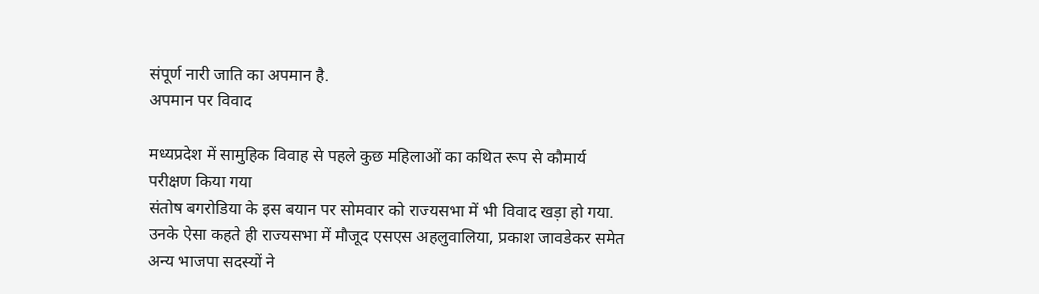संपूर्ण नारी जाति का अपमान है.
अपमान पर विवाद

मध्यप्रदेश में सामुहिक विवाह से पहले कुछ महिलाओं का कथित रूप से कौमार्य परीक्षण किया गया
संतोष बगरोडिया के इस बयान पर सोमवार को राज्यसभा में भी विवाद खड़ा हो गया. उनके ऐसा कहते ही राज्यसभा में मौजूद एसएस अहलुवालिया, प्रकाश जावडेकर समेत अन्य भाजपा सदस्यों ने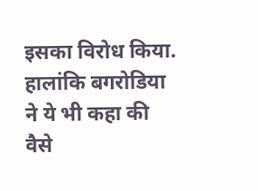इसका विरोध किया.
हालांकि बगरोडिया ने ये भी कहा की वैसे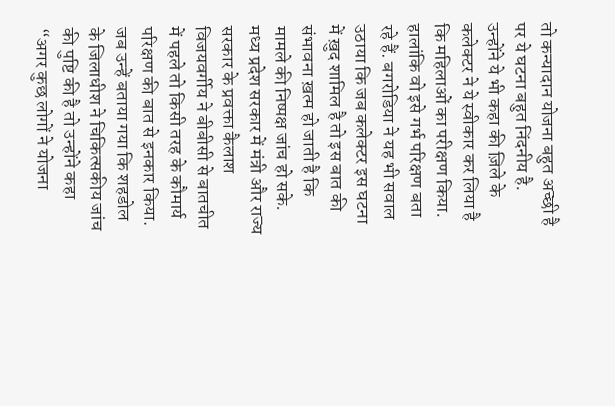तो कन्यादान योजना बहुत अच्छी है पर ये घटना बहुत निंदनीय है.
उन्होंने ये भी कहा की ज़िले के कलेक्टर ने ये स्वीकार कर लिया है कि महिलाओं का परीक्षण किया. हालांकि वो इसे गर्भ परिक्षण बता रहे हैं. बगरोडिया ने यह भी सवाल उठाया कि जब कलेक्टर इस घटना में ख़ुद शामिल है तो इस बात की संभावना ख़त्म हो जाती है कि मामले की निष्पक्ष जांच हो सके.
मध्य प्रदेश सरकार में मंत्री और राज्य सरकार के प्रवक्ता कैलाश विजयवर्गीय ने बीबीसी से बातचीत में पहले तो किसी तरह के कौमार्य परिक्षण की बात से इनकार किया.
जब उन्हें बताया गया कि शहडोल के जिलाधीश ने चिकित्सकीय जांच की पुष्टि की है तो उन्होंने कहा “अगर कुछ लोगों ने योजना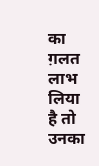का ग़लत लाभ लिया है तो उनका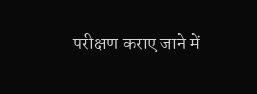परीक्षण कराए जाने में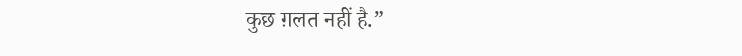कुछ ग़लत नहीं है.”